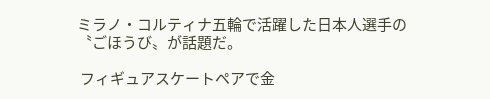ミラノ・コルティナ五輪で活躍した日本人選手の〝ごほうび〟が話題だ。

 フィギュアスケートペアで金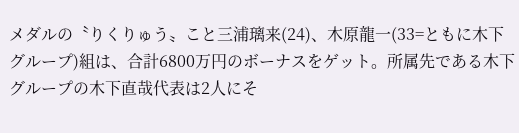メダルの〝りくりゅう〟こと三浦璃来(24)、木原龍一(33=ともに木下グループ)組は、合計6800万円のボーナスをゲット。所属先である木下グループの木下直哉代表は2人にそ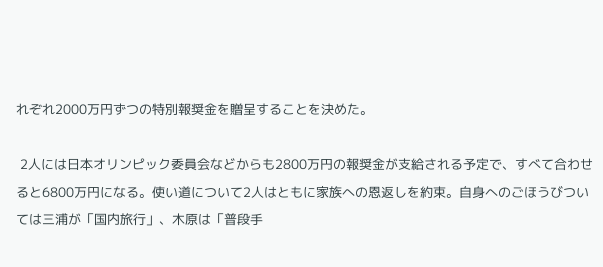れぞれ2000万円ずつの特別報奨金を贈呈することを決めた。

 2人には日本オリンピック委員会などからも2800万円の報奨金が支給される予定で、すべて合わせると6800万円になる。使い道について2人はともに家族への恩返しを約束。自身へのごほうびついては三浦が「国内旅行」、木原は「普段手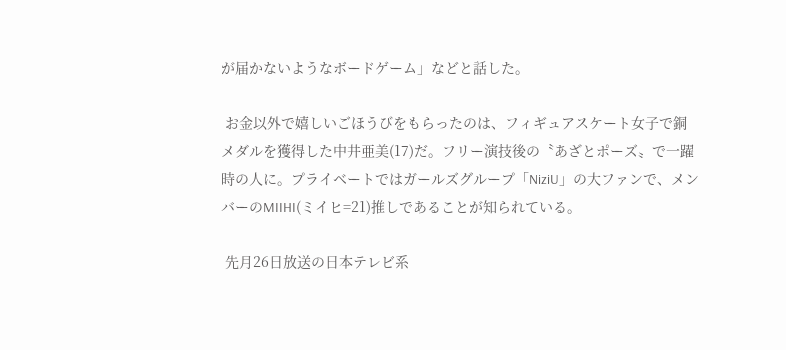が届かないようなボードゲーム」などと話した。

 お金以外で嬉しいごほうびをもらったのは、フィギュアスケート女子で銅メダルを獲得した中井亜美(17)だ。フリー演技後の〝あざとポーズ〟で一躍時の人に。プライベートではガールズグループ「NiziU」の大ファンで、メンバーのMIIHI(ミイヒ=21)推しであることが知られている。

 先月26日放送の日本テレビ系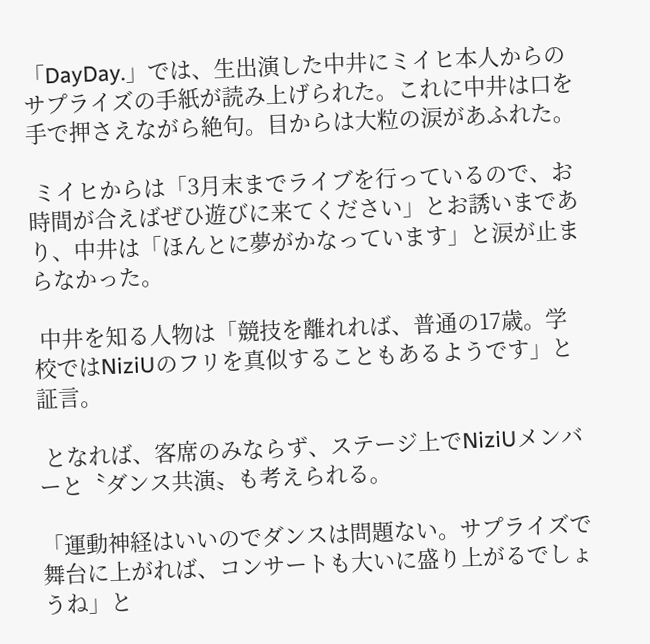「DayDay.」では、生出演した中井にミイヒ本人からのサプライズの手紙が読み上げられた。これに中井は口を手で押さえながら絶句。目からは大粒の涙があふれた。

 ミイヒからは「3月末までライブを行っているので、お時間が合えばぜひ遊びに来てください」とお誘いまであり、中井は「ほんとに夢がかなっています」と涙が止まらなかった。

 中井を知る人物は「競技を離れれば、普通の17歳。学校ではNiziUのフリを真似することもあるようです」と証言。

 となれば、客席のみならず、ステージ上でNiziUメンバーと〝ダンス共演〟も考えられる。

「運動神経はいいのでダンスは問題ない。サプライズで舞台に上がれば、コンサートも大いに盛り上がるでしょうね」と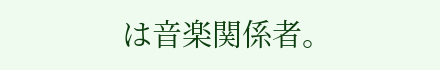は音楽関係者。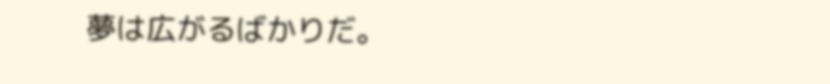夢は広がるばかりだ。